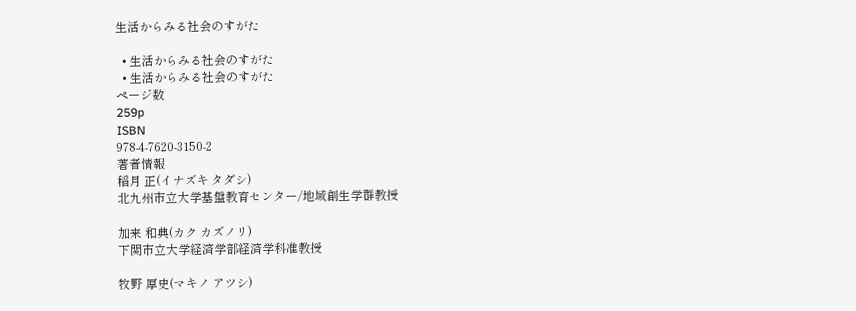生活からみる社会のすがた

  • 生活からみる社会のすがた
  • 生活からみる社会のすがた
ページ数
259p
ISBN
978-4-7620-3150-2
著者情報
稲月 正(イナズキ タダシ)
北九州市立大学基盤教育センター/地域創生学群教授

加来 和典(カク カズノリ)
下関市立大学経済学部経済学科准教授

牧野 厚史(マキノ アツシ)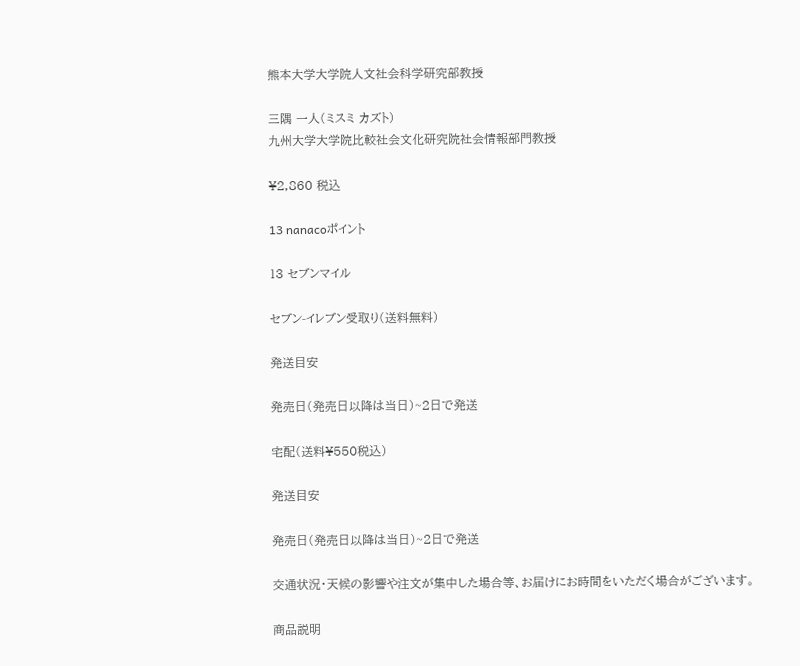熊本大学大学院人文社会科学研究部教授

三隅 一人(ミスミ カズト)
九州大学大学院比較社会文化研究院社会情報部門教授

¥2,860 税込

13 nanacoポイント

13 セブンマイル

セブン-イレブン受取り(送料無料)

発送目安

発売日(発売日以降は当日)~2日で発送

宅配(送料¥550税込)

発送目安

発売日(発売日以降は当日)~2日で発送

交通状況・天候の影響や注文が集中した場合等、お届けにお時間をいただく場合がございます。

商品説明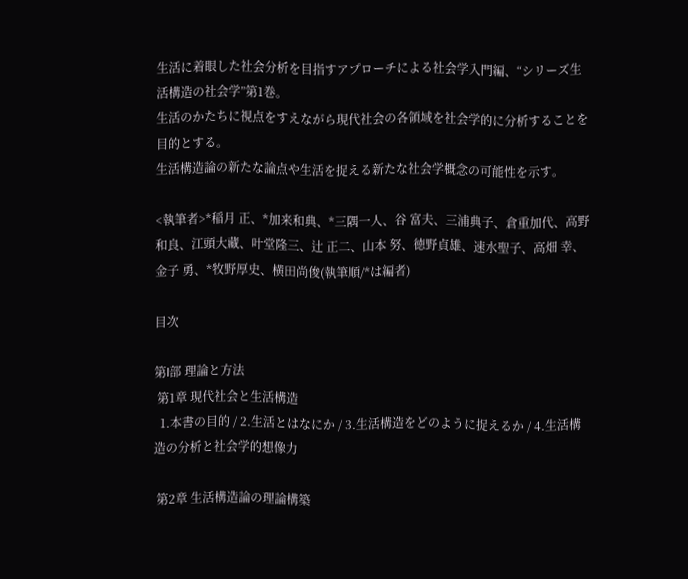生活に着眼した社会分析を目指すアプローチによる社会学入門編、“シリーズ生活構造の社会学”第1巻。
生活のかたちに視点をすえながら現代社会の各領域を社会学的に分析することを目的とする。
生活構造論の新たな論点や生活を捉える新たな社会学概念の可能性を示す。

<執筆者>*稲月 正、*加来和典、*三隅一人、谷 富夫、三浦典子、倉重加代、高野和良、江頭大藏、叶堂隆三、辻 正二、山本 努、徳野貞雄、速水聖子、高畑 幸、金子 勇、*牧野厚史、横田尚俊(執筆順/*は編者)

目次

第I部 理論と方法
 第1章 現代社会と生活構造
  1.本書の目的 / 2.生活とはなにか / 3.生活構造をどのように捉えるか / 4.生活構造の分析と社会学的想像力

 第2章 生活構造論の理論構築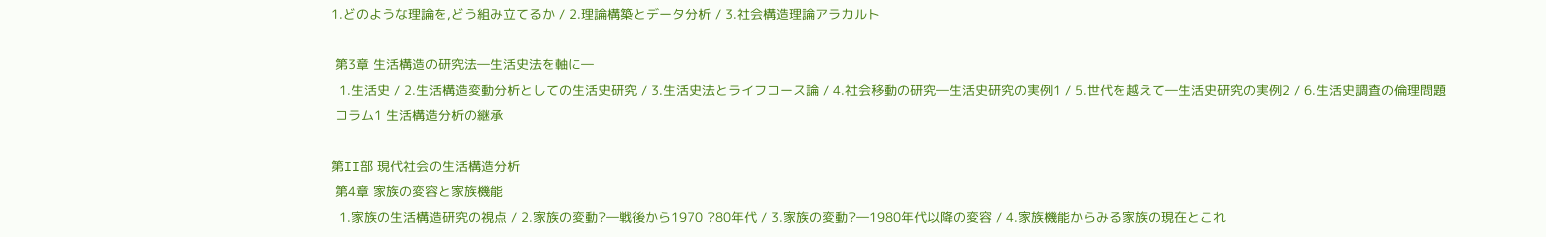1.どのような理論を,どう組み立てるか / 2.理論構築とデータ分析 / 3.社会構造理論アラカルト

 第3章 生活構造の研究法―生活史法を軸に―
  1.生活史 / 2.生活構造変動分析としての生活史研究 / 3.生活史法とライフコース論 / 4.社会移動の研究―生活史研究の実例1 / 5.世代を越えて―生活史研究の実例2 / 6.生活史調査の倫理問題
 コラム1 生活構造分析の継承

第II部 現代社会の生活構造分析
 第4章 家族の変容と家族機能
  1.家族の生活構造研究の視点 / 2.家族の変動?―戦後から1970 ?80年代 / 3.家族の変動?―1980年代以降の変容 / 4.家族機能からみる家族の現在とこれ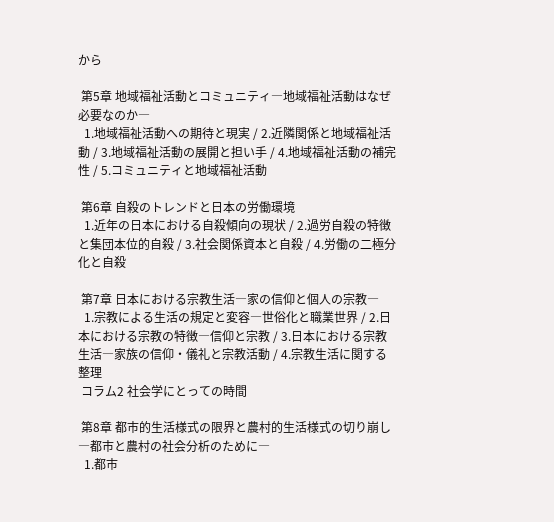から

 第5章 地域福祉活動とコミュニティ―地域福祉活動はなぜ必要なのか―
  1.地域福祉活動への期待と現実 / 2.近隣関係と地域福祉活動 / 3.地域福祉活動の展開と担い手 / 4.地域福祉活動の補完性 / 5.コミュニティと地域福祉活動

 第6章 自殺のトレンドと日本の労働環境
  1.近年の日本における自殺傾向の現状 / 2.過労自殺の特徴と集団本位的自殺 / 3.社会関係資本と自殺 / 4.労働の二極分化と自殺

 第7章 日本における宗教生活―家の信仰と個人の宗教―
  1.宗教による生活の規定と変容―世俗化と職業世界 / 2.日本における宗教の特徴―信仰と宗教 / 3.日本における宗教生活―家族の信仰・儀礼と宗教活動 / 4.宗教生活に関する整理
 コラム2 社会学にとっての時間

 第8章 都市的生活様式の限界と農村的生活様式の切り崩し―都市と農村の社会分析のために―
  1.都市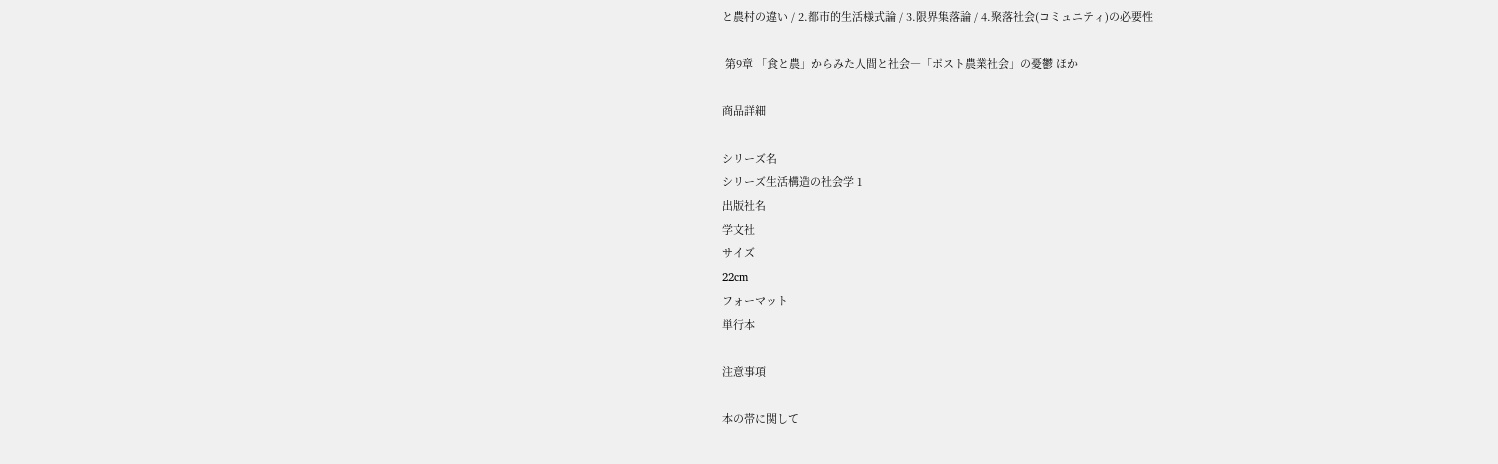と農村の違い / 2.都市的生活様式論 / 3.限界集落論 / 4.聚落社会(コミュニティ)の必要性

 第9章 「食と農」からみた人間と社会―「ポスト農業社会」の憂鬱 ほか

商品詳細

シリーズ名
シリーズ生活構造の社会学 1
出版社名
学文社
サイズ
22cm
フォーマット
単行本

注意事項

本の帯に関して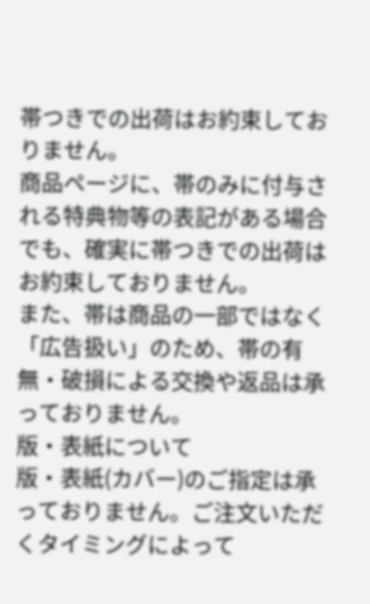帯つきでの出荷はお約束しておりません。
商品ページに、帯のみに付与される特典物等の表記がある場合でも、確実に帯つきでの出荷はお約束しておりません。
また、帯は商品の一部ではなく「広告扱い」のため、帯の有無・破損による交換や返品は承っておりません。
版・表紙について
版・表紙(カバー)のご指定は承っておりません。ご注文いただくタイミングによって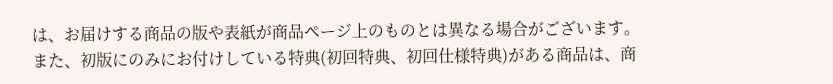は、お届けする商品の版や表紙が商品ページ上のものとは異なる場合がございます。
また、初版にのみにお付けしている特典(初回特典、初回仕様特典)がある商品は、商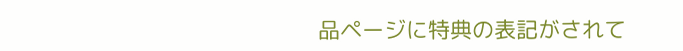品ページに特典の表記がされて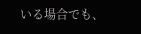いる場合でも、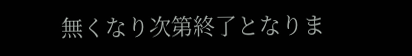無くなり次第終了となりま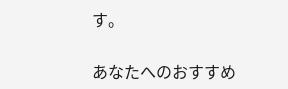す。

あなたへのおすすめ